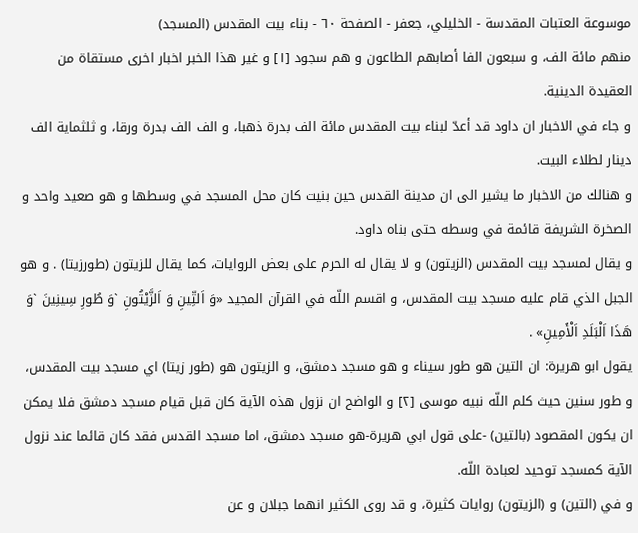موسوعة العتبات المقدسة - الخليلي، جعفر - الصفحة ٦٠ - بناء بيت المقدس (المسجد)
منهم مائة الف، و سبعون الفا أصابهم الطاعون و هم سجود [١] و غير هذا الخبر اخبار اخرى مستقاة من العقيدة الدينية.
و جاء في الاخبار ان داود قد أعدّ لبناء بيت المقدس مائة الف بدرة ذهبا، و الف الف بدرة ورقا، و ثلثماية الف دينار لطلاء البيت.
و هنالك من الاخبار ما يشير الى ان مدينة القدس حين بنيت كان محل المسجد في وسطها و هو صعيد واحد و الصخرة الشريفة قائمة في وسطه حتى بناه داود.
و يقال لمسجد بيت المقدس (الزيتون) و لا يقال له الحرم على بعض الروايات، كما يقال للزيتون (طورزيتا) . و هو الجبل الذي قام عليه مسجد بيت المقدس، و اقسم اللّه في القرآن المجيد «وَ اَلتِّينِ وَ اَلزَّيْتُونِ `وَ طُورِ سِينِينَ `وَ هَذَا اَلْبَلَدِ اَلْأَمِينِ» .
يقول ابو هريرة: ان التين هو طور سيناء و هو مسجد دمشق، و الزيتون هو (طور زيتا) اي مسجد بيت المقدس، و طور سنين حيث كلم اللّه نبيه موسى [٢] و الواضح ان نزول هذه الآية كان قبل قيام مسجد دمشق فلا يمكن ان يكون المقصود (بالتين) -على قول ابي هريرة-هو مسجد دمشق، اما مسجد القدس فقد كان قائما عند نزول الآية كمسجد توحيد لعبادة اللّه.
و في (التين) و (الزيتون) روايات كثيرة، و قد روى الكثير انهما جبلان و عن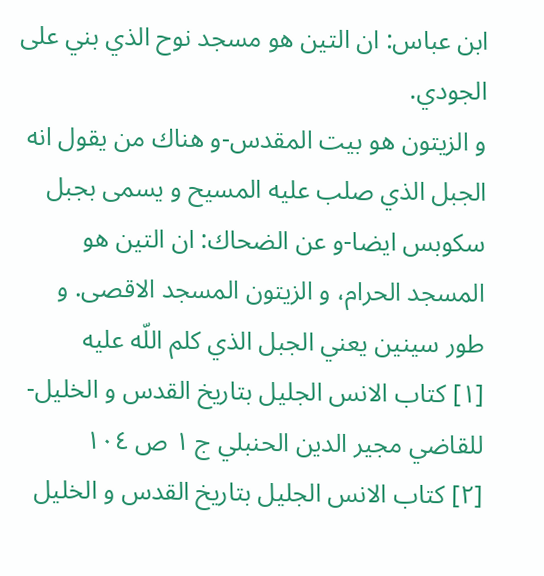ابن عباس: ان التين هو مسجد نوح الذي بني على الجودي.
و الزيتون هو بيت المقدس-و هناك من يقول انه الجبل الذي صلب عليه المسيح و يسمى بجبل سكوبس ايضا-و عن الضحاك: ان التين هو المسجد الحرام، و الزيتون المسجد الاقصى. و طور سينين يعني الجبل الذي كلم اللّه عليه
[١] كتاب الانس الجليل بتاريخ القدس و الخليل-للقاضي مجير الدين الحنبلي ج ١ ص ١٠٤
[٢] كتاب الانس الجليل بتاريخ القدس و الخليل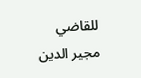للقاضي مجير الدين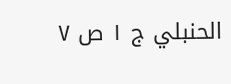الحنبلي ج ١ ص ٧